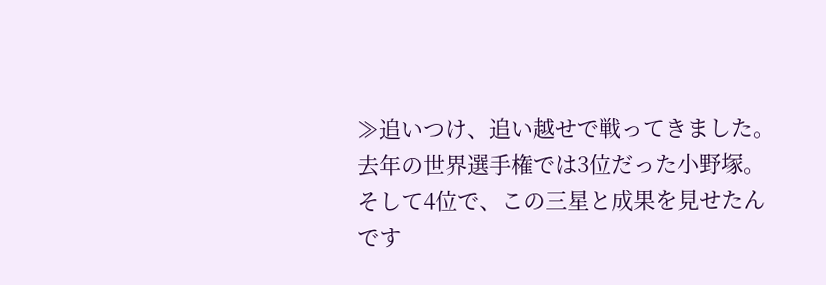≫追いつけ、追い越せで戦ってきました。
去年の世界選手権では3位だった小野塚。
そして4位で、この三星と成果を見せたんです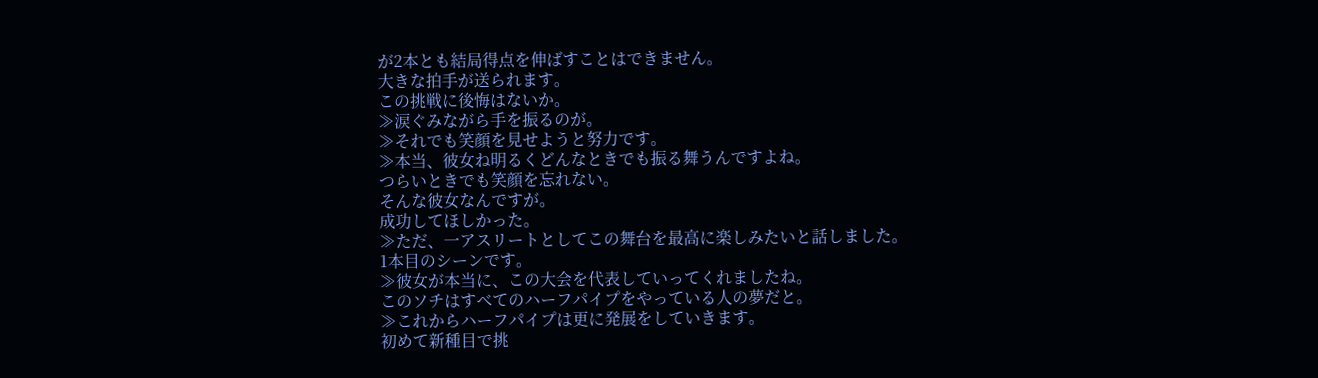が2本とも結局得点を伸ばすことはできません。
大きな拍手が送られます。
この挑戦に後悔はないか。
≫涙ぐみながら手を振るのが。
≫それでも笑顔を見せようと努力です。
≫本当、彼女ね明るくどんなときでも振る舞うんですよね。
つらいときでも笑顔を忘れない。
そんな彼女なんですが。
成功してほしかった。
≫ただ、一アスリートとしてこの舞台を最高に楽しみたいと話しました。
1本目のシーンです。
≫彼女が本当に、この大会を代表していってくれましたね。
このソチはすべてのハーフパイプをやっている人の夢だと。
≫これからハーフパイプは更に発展をしていきます。
初めて新種目で挑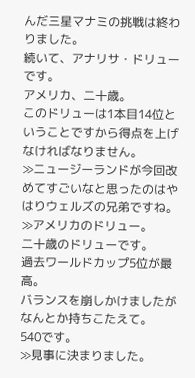んだ三星マナミの挑戦は終わりました。
続いて、アナリサ・ドリューです。
アメリカ、二十歳。
このドリューは1本目14位ということですから得点を上げなければなりません。
≫ニュージーランドが今回改めてすごいなと思ったのはやはりウェルズの兄弟ですね。
≫アメリカのドリュー。
二十歳のドリューです。
過去ワールドカップ5位が最高。
バランスを崩しかけましたがなんとか持ちこたえて。
540です。
≫見事に決まりました。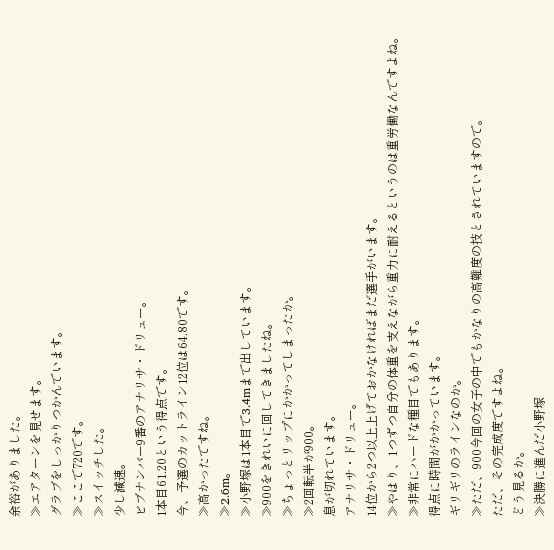余裕がありました。
≫エアターンを見せます。
グラブをしっかりつかんでいます。
≫ここで720です。
≫スイッチした。
少し減速。
ビブナンバー9番のアナリサ・ドリュー。
1本目61.20という得点です。
今、予選のカットライン12位は64.80です。
≫高かったですね。
≫2.6m。
≫小野塚は1本目で3.4mまで出しています。
≫900をきれいに回してきましたね。
≫ちょっとリップにかかってしまったか。
≫2回転半が900。
息が切れています。
アナリサ・ドリュー。
14位から2つ以上上げておかなければまだ選手がいます。
≫やはり、1つずつ自分の体重を支えながら重力に耐えるというのは重労働なんですよね。
≫非常にハードな種目でもあります。
得点に時間がかかっています。
ギリギリのラインなのか。
≫ただ、900今回の女子の中でもかなりの高難度の技とされていますので。
ただ、その完成度ですよね。
どう見るか。
≫決勝に進んだ小野塚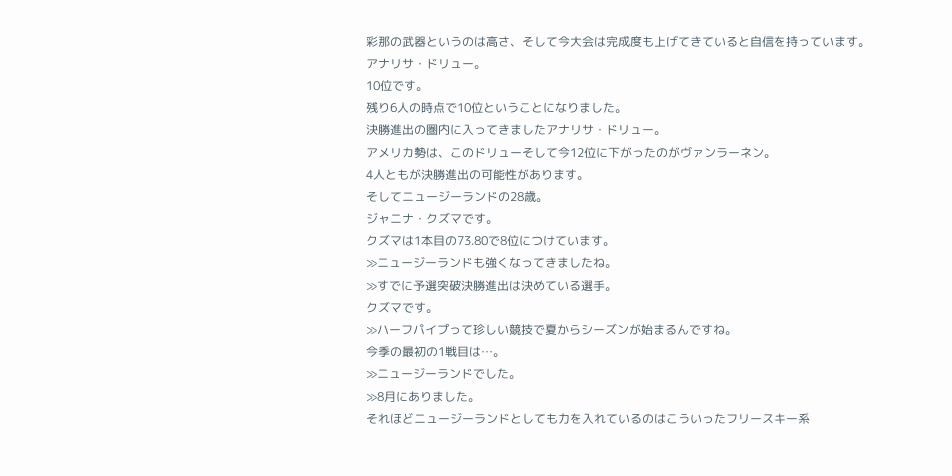彩那の武器というのは高さ、そして今大会は完成度も上げてきていると自信を持っています。
アナリサ・ドリュー。
10位です。
残り6人の時点で10位ということになりました。
決勝進出の圏内に入ってきましたアナリサ・ドリュー。
アメリカ勢は、このドリューそして今12位に下がったのがヴァンラーネン。
4人ともが決勝進出の可能性があります。
そしてニュージーランドの28歳。
ジャニナ・クズマです。
クズマは1本目の73.80で8位につけています。
≫ニュージーランドも強くなってきましたね。
≫すでに予選突破決勝進出は決めている選手。
クズマです。
≫ハーフパイプって珍しい競技で夏からシーズンが始まるんですね。
今季の最初の1戦目は…。
≫ニュージーランドでした。
≫8月にありました。
それほどニュージーランドとしても力を入れているのはこういったフリースキー系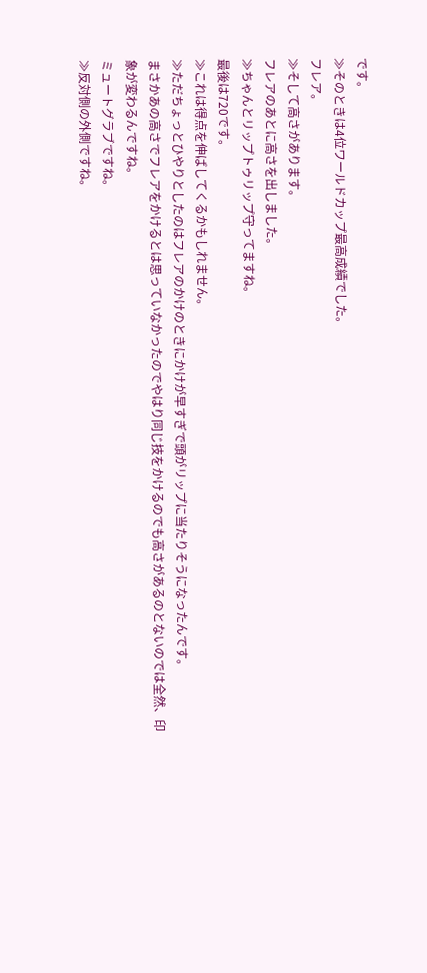です。
≫そのときは4位ワールドカップ最高成績でした。
フレア。
≫そして高さがあります。
フレアのあとに高さを出しました。
≫ちゃんとリップトゥリップ守ってますね。
最後は720です。
≫これは得点を伸ばしてくるかもしれません。
≫ただちょっとひやりとしたのはフレアのかけのときにかけが早すぎで頭がリップに当たりそうになったんです。
まさかあの高さでフレアをかけるとは思っていなかったのでやはり同じ技をかけるのでも高さがあるのとないのでは全然、印象が変わるんですね。
ミュートグラブですね。
≫反対側の外側ですね。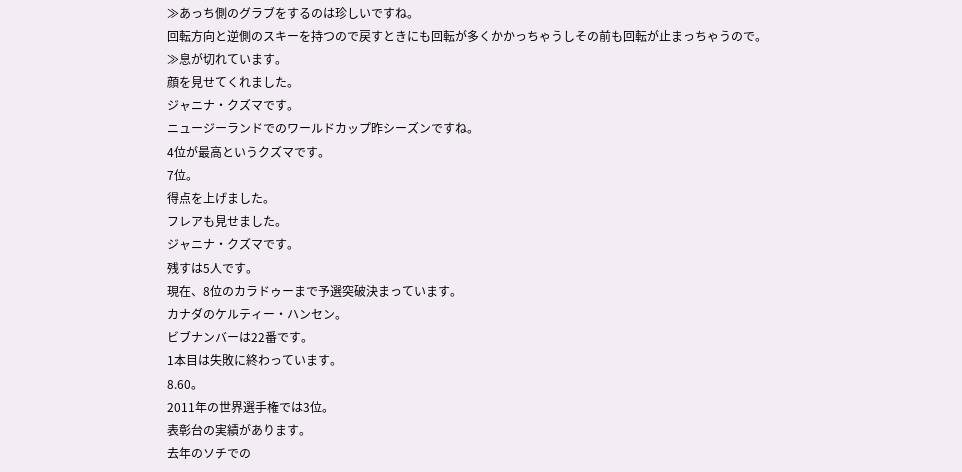≫あっち側のグラブをするのは珍しいですね。
回転方向と逆側のスキーを持つので戻すときにも回転が多くかかっちゃうしその前も回転が止まっちゃうので。
≫息が切れています。
顔を見せてくれました。
ジャニナ・クズマです。
ニュージーランドでのワールドカップ昨シーズンですね。
4位が最高というクズマです。
7位。
得点を上げました。
フレアも見せました。
ジャニナ・クズマです。
残すは5人です。
現在、8位のカラドゥーまで予選突破決まっています。
カナダのケルティー・ハンセン。
ビブナンバーは22番です。
1本目は失敗に終わっています。
8.60。
2011年の世界選手権では3位。
表彰台の実績があります。
去年のソチでの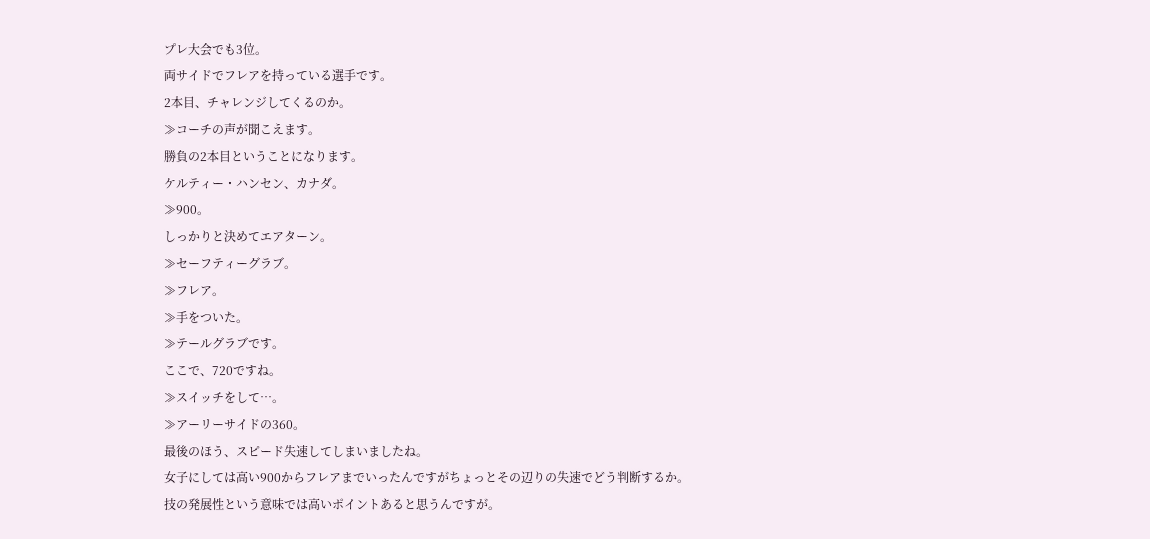プレ大会でも3位。
両サイドでフレアを持っている選手です。
2本目、チャレンジしてくるのか。
≫コーチの声が聞こえます。
勝負の2本目ということになります。
ケルティー・ハンセン、カナダ。
≫900。
しっかりと決めてエアターン。
≫セーフティーグラブ。
≫フレア。
≫手をついた。
≫テールグラブです。
ここで、720ですね。
≫スイッチをして…。
≫アーリーサイドの360。
最後のほう、スピード失速してしまいましたね。
女子にしては高い900からフレアまでいったんですがちょっとその辺りの失速でどう判断するか。
技の発展性という意味では高いポイントあると思うんですが。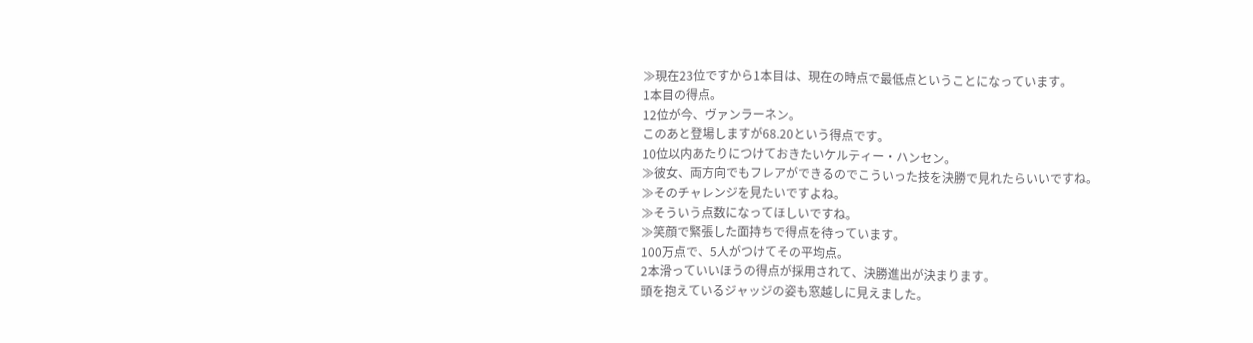≫現在23位ですから1本目は、現在の時点で最低点ということになっています。
1本目の得点。
12位が今、ヴァンラーネン。
このあと登場しますが68.20という得点です。
10位以内あたりにつけておきたいケルティー・ハンセン。
≫彼女、両方向でもフレアができるのでこういった技を決勝で見れたらいいですね。
≫そのチャレンジを見たいですよね。
≫そういう点数になってほしいですね。
≫笑顔で緊張した面持ちで得点を待っています。
100万点で、5人がつけてその平均点。
2本滑っていいほうの得点が採用されて、決勝進出が決まります。
頭を抱えているジャッジの姿も窓越しに見えました。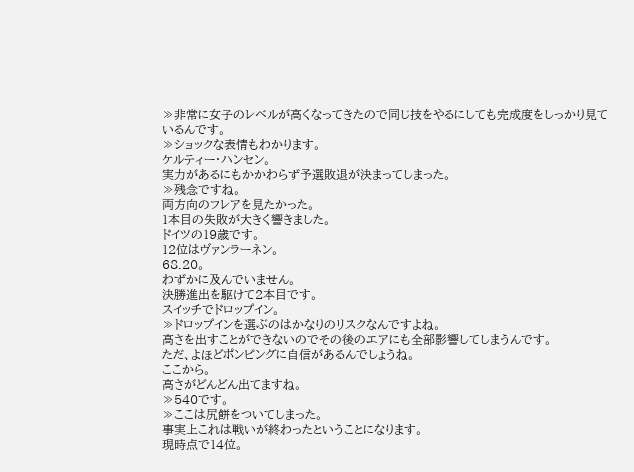≫非常に女子のレベルが高くなってきたので同じ技をやるにしても完成度をしっかり見ているんです。
≫ショックな表情もわかります。
ケルティー・ハンセン。
実力があるにもかかわらず予選敗退が決まってしまった。
≫残念ですね。
両方向のフレアを見たかった。
1本目の失敗が大きく響きました。
ドイツの19歳です。
12位はヴァンラーネン。
68.20。
わずかに及んでいません。
決勝進出を駆けて2本目です。
スイッチでドロップイン。
≫ドロップインを選ぶのはかなりのリスクなんですよね。
高さを出すことができないのでその後のエアにも全部影響してしまうんです。
ただ、よほどポンピングに自信があるんでしょうね。
ここから。
高さがどんどん出てますね。
≫540です。
≫ここは尻餅をついてしまった。
事実上これは戦いが終わったということになります。
現時点で14位。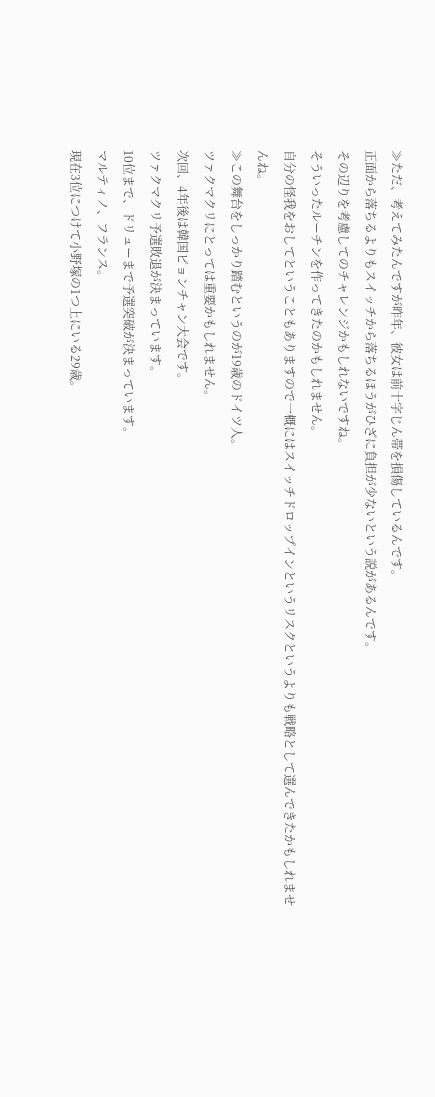≫ただ、考えてみたんですが昨年、彼女は前十字じん帯を損傷しているんです。
正面から落ちるよりもスイッチから落ちるほうがひざに負担が少ないという説があるんです。
その辺りを考慮してのチャレンジかもしれないですね。
そういったルーチンを作ってきたのかもしれません。
自分の怪我をおしてということもありますので一概にはスイッチドロップインというリスクというよりも戦略として選んできたかもしれませんね。
≫この舞台をしっかり踏むというのが19歳のドイツ人。
ツァクマクリにとっては重要かもしれません。
次回、4年後は韓国ピョンチャン大会です。
ツァクマクリ予選敗退が決まっています。
10位まで、ドリューまで予選突破が決まっています。
マルティノ、フランス。
現在3位につけて小野塚の1つ上にいる29歳。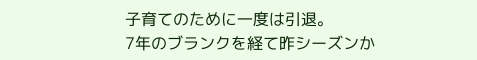子育てのために一度は引退。
7年のブランクを経て昨シーズンか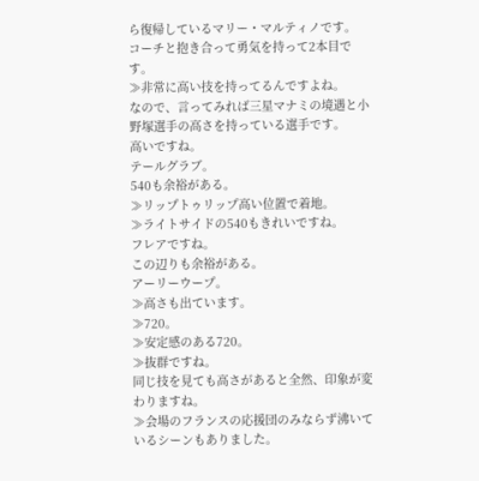ら復帰しているマリー・マルティノです。
コーチと抱き合って勇気を持って2本目です。
≫非常に高い技を持ってるんですよね。
なので、言ってみれば三星マナミの境遇と小野塚選手の高さを持っている選手です。
高いですね。
テールグラブ。
540も余裕がある。
≫リップトゥリップ高い位置で着地。
≫ライトサイドの540もきれいですね。
フレアですね。
この辺りも余裕がある。
アーリーウープ。
≫高さも出ています。
≫720。
≫安定感のある720。
≫抜群ですね。
同じ技を見ても高さがあると全然、印象が変わりますね。
≫会場のフランスの応援団のみならず沸いているシーンもありました。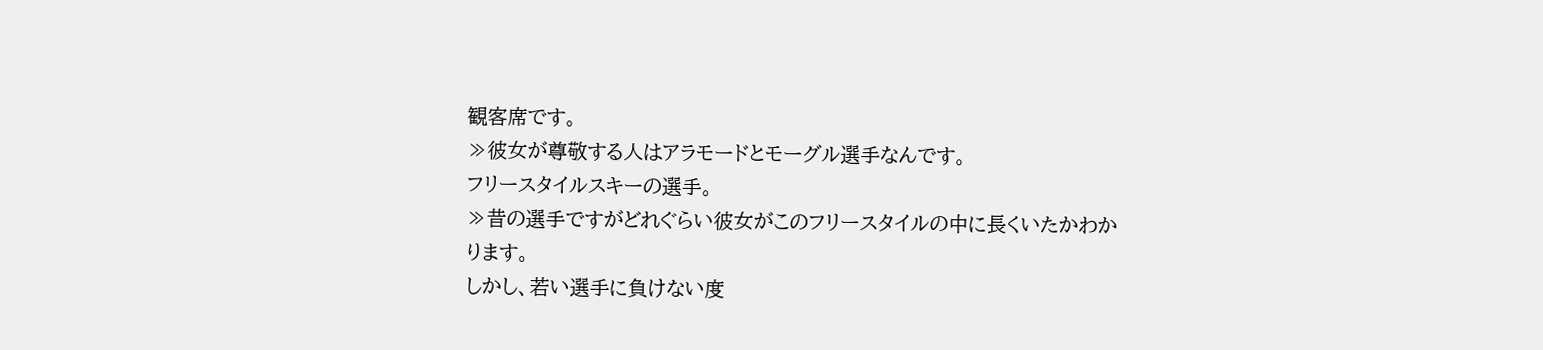観客席です。
≫彼女が尊敬する人はアラモードとモーグル選手なんです。
フリースタイルスキーの選手。
≫昔の選手ですがどれぐらい彼女がこのフリースタイルの中に長くいたかわかります。
しかし、若い選手に負けない度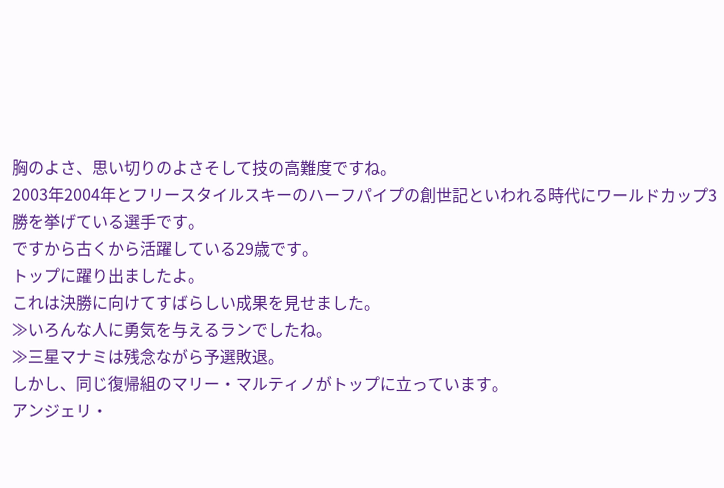胸のよさ、思い切りのよさそして技の高難度ですね。
2003年2004年とフリースタイルスキーのハーフパイプの創世記といわれる時代にワールドカップ3勝を挙げている選手です。
ですから古くから活躍している29歳です。
トップに躍り出ましたよ。
これは決勝に向けてすばらしい成果を見せました。
≫いろんな人に勇気を与えるランでしたね。
≫三星マナミは残念ながら予選敗退。
しかし、同じ復帰組のマリー・マルティノがトップに立っています。
アンジェリ・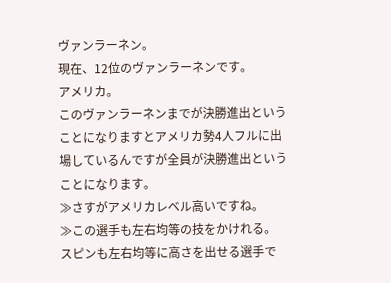ヴァンラーネン。
現在、12位のヴァンラーネンです。
アメリカ。
このヴァンラーネンまでが決勝進出ということになりますとアメリカ勢4人フルに出場しているんですが全員が決勝進出ということになります。
≫さすがアメリカレベル高いですね。
≫この選手も左右均等の技をかけれる。
スピンも左右均等に高さを出せる選手で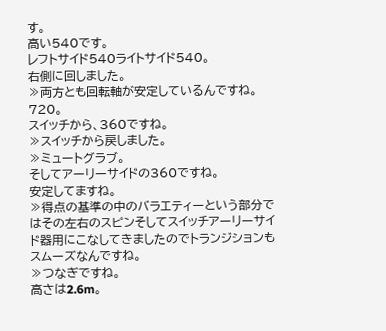す。
高い540です。
レフトサイド540ライトサイド540。
右側に回しました。
≫両方とも回転軸が安定しているんですね。
720。
スイッチから、360ですね。
≫スイッチから戻しました。
≫ミュートグラブ。
そしてアーリーサイドの360ですね。
安定してますね。
≫得点の基準の中のバラエティーという部分ではその左右のスピンそしてスイッチアーリーサイド器用にこなしてきましたのでトランジションもスムーズなんですね。
≫つなぎですね。
高さは2.6m。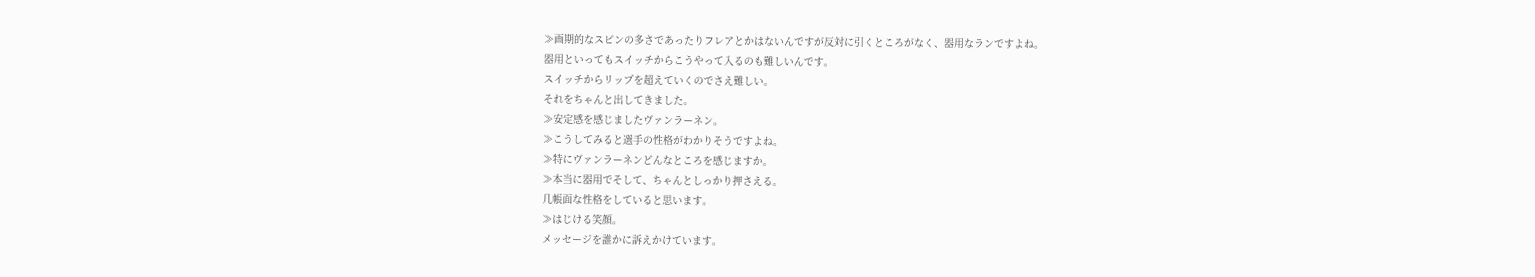≫画期的なスピンの多さであったりフレアとかはないんですが反対に引くところがなく、器用なランですよね。
器用といってもスイッチからこうやって入るのも難しいんです。
スイッチからリップを超えていくのでさえ難しい。
それをちゃんと出してきました。
≫安定感を感じましたヴァンラーネン。
≫こうしてみると選手の性格がわかりそうですよね。
≫特にヴァンラーネンどんなところを感じますか。
≫本当に器用でそして、ちゃんとしっかり押さえる。
几帳面な性格をしていると思います。
≫はじける笑顔。
メッセージを誰かに訴えかけています。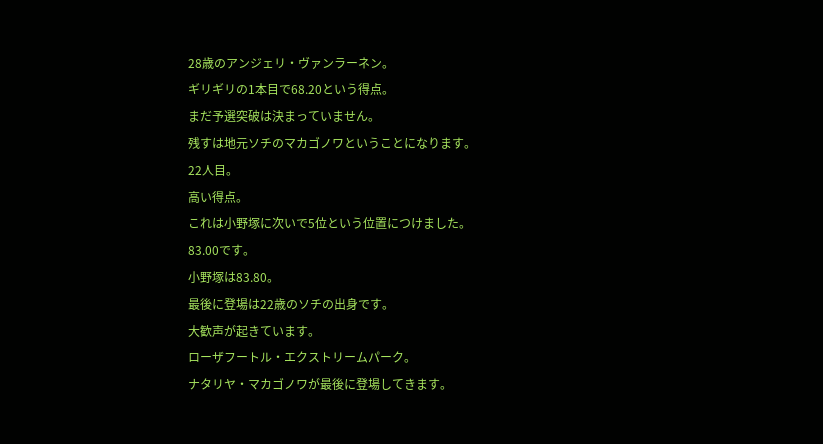28歳のアンジェリ・ヴァンラーネン。
ギリギリの1本目で68.20という得点。
まだ予選突破は決まっていません。
残すは地元ソチのマカゴノワということになります。
22人目。
高い得点。
これは小野塚に次いで5位という位置につけました。
83.00です。
小野塚は83.80。
最後に登場は22歳のソチの出身です。
大歓声が起きています。
ローザフートル・エクストリームパーク。
ナタリヤ・マカゴノワが最後に登場してきます。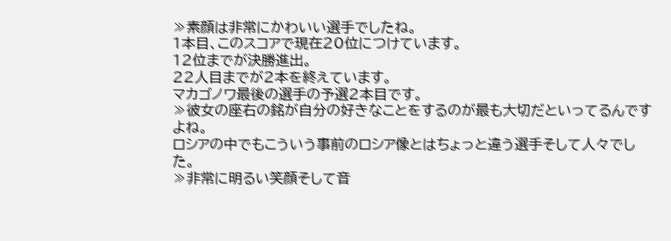≫素顔は非常にかわいい選手でしたね。
1本目、このスコアで現在20位につけています。
12位までが決勝進出。
22人目までが2本を終えています。
マカゴノワ最後の選手の予選2本目です。
≫彼女の座右の銘が自分の好きなことをするのが最も大切だといってるんですよね。
ロシアの中でもこういう事前のロシア像とはちょっと違う選手そして人々でした。
≫非常に明るい笑顔そして音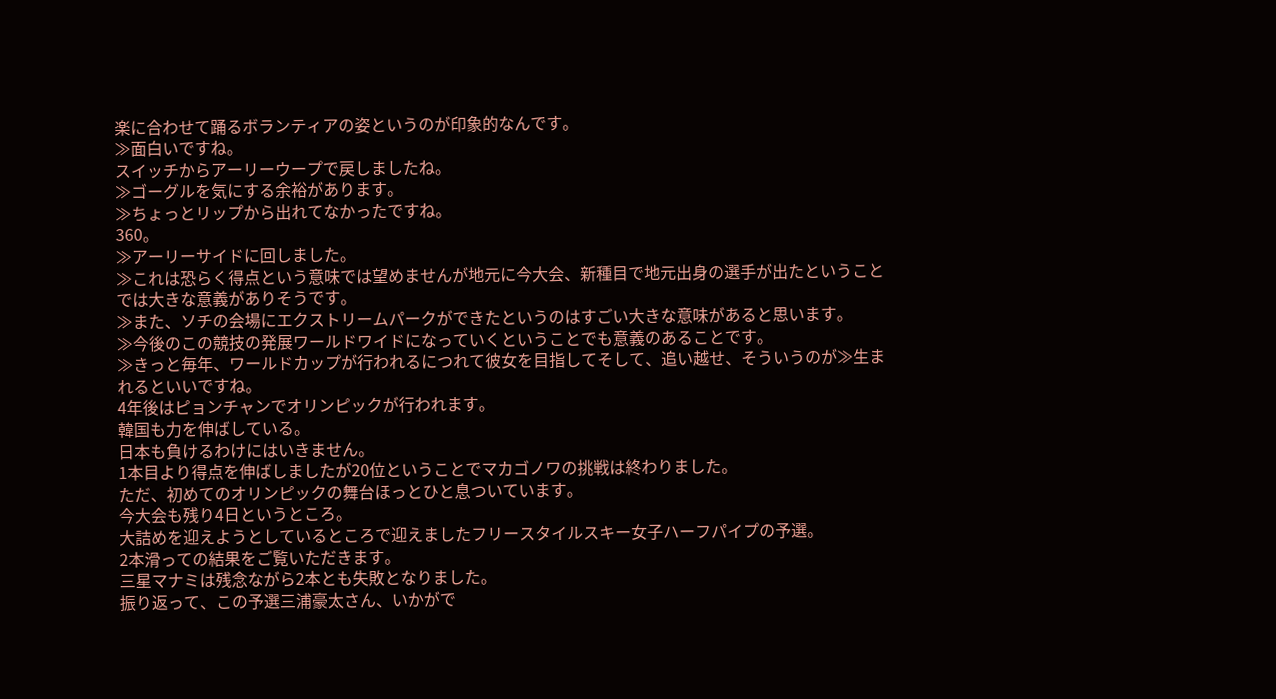楽に合わせて踊るボランティアの姿というのが印象的なんです。
≫面白いですね。
スイッチからアーリーウープで戻しましたね。
≫ゴーグルを気にする余裕があります。
≫ちょっとリップから出れてなかったですね。
360。
≫アーリーサイドに回しました。
≫これは恐らく得点という意味では望めませんが地元に今大会、新種目で地元出身の選手が出たということでは大きな意義がありそうです。
≫また、ソチの会場にエクストリームパークができたというのはすごい大きな意味があると思います。
≫今後のこの競技の発展ワールドワイドになっていくということでも意義のあることです。
≫きっと毎年、ワールドカップが行われるにつれて彼女を目指してそして、追い越せ、そういうのが≫生まれるといいですね。
4年後はピョンチャンでオリンピックが行われます。
韓国も力を伸ばしている。
日本も負けるわけにはいきません。
1本目より得点を伸ばしましたが20位ということでマカゴノワの挑戦は終わりました。
ただ、初めてのオリンピックの舞台ほっとひと息ついています。
今大会も残り4日というところ。
大詰めを迎えようとしているところで迎えましたフリースタイルスキー女子ハーフパイプの予選。
2本滑っての結果をご覧いただきます。
三星マナミは残念ながら2本とも失敗となりました。
振り返って、この予選三浦豪太さん、いかがで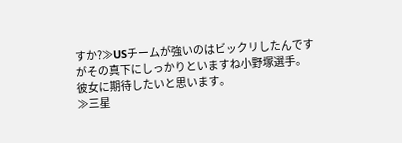すか?≫USチームが強いのはビックリしたんですがその真下にしっかりといますね小野塚選手。
彼女に期待したいと思います。
≫三星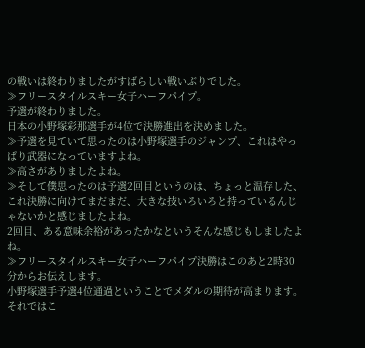の戦いは終わりましたがすばらしい戦いぶりでした。
≫フリースタイルスキー女子ハーフパイプ。
予選が終わりました。
日本の小野塚彩那選手が4位で決勝進出を決めました。
≫予選を見ていて思ったのは小野塚選手のジャンプ、これはやっぱり武器になっていますよね。
≫高さがありましたよね。
≫そして僕思ったのは予選2回目というのは、ちょっと温存した、これ決勝に向けてまだまだ、大きな技いろいろと持っているんじゃないかと感じましたよね。
2回目、ある意味余裕があったかなというそんな感じもしましたよね。
≫フリースタイルスキー女子ハーフパイプ決勝はこのあと2時30分からお伝えします。
小野塚選手予選4位通過ということでメダルの期待が高まります。
それではこ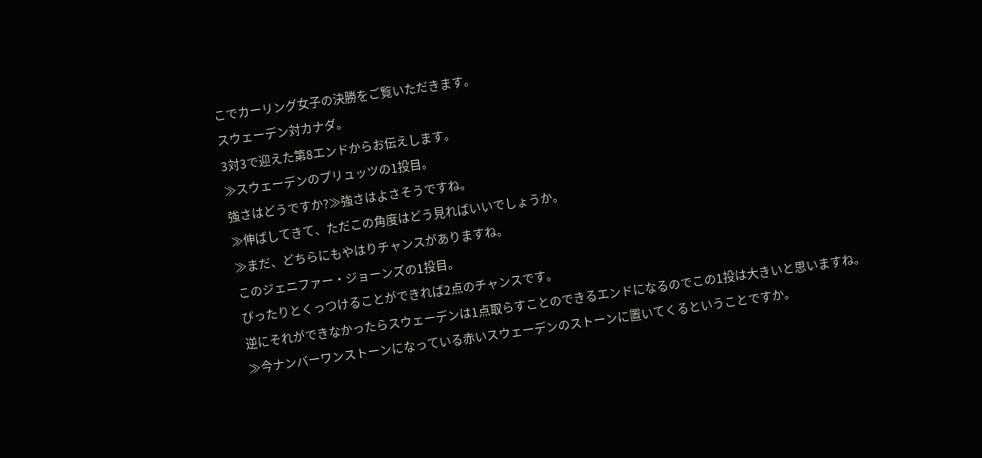こでカーリング女子の決勝をご覧いただきます。
スウェーデン対カナダ。
3対3で迎えた第8エンドからお伝えします。
≫スウェーデンのプリュッツの1投目。
強さはどうですか?≫強さはよさそうですね。
≫伸ばしてきて、ただこの角度はどう見ればいいでしょうか。
≫まだ、どちらにもやはりチャンスがありますね。
このジェニファー・ジョーンズの1投目。
ぴったりとくっつけることができれば2点のチャンスです。
逆にそれができなかったらスウェーデンは1点取らすことのできるエンドになるのでこの1投は大きいと思いますね。
≫今ナンバーワンストーンになっている赤いスウェーデンのストーンに置いてくるということですか。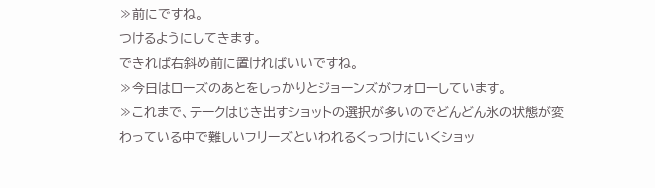≫前にですね。
つけるようにしてきます。
できれば右斜め前に置ければいいですね。
≫今日はローズのあとをしっかりとジョーンズがフォローしています。
≫これまで、テークはじき出すショットの選択が多いのでどんどん氷の状態が変わっている中で難しいフリーズといわれるくっつけにいくショッ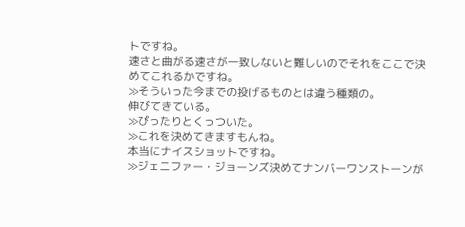トですね。
速さと曲がる速さが一致しないと難しいのでそれをここで決めてこれるかですね。
≫そういった今までの投げるものとは違う種類の。
伸びてきている。
≫ぴったりとくっついた。
≫これを決めてきますもんね。
本当にナイスショットですね。
≫ジェニファー・ジョーンズ決めてナンバーワンストーンが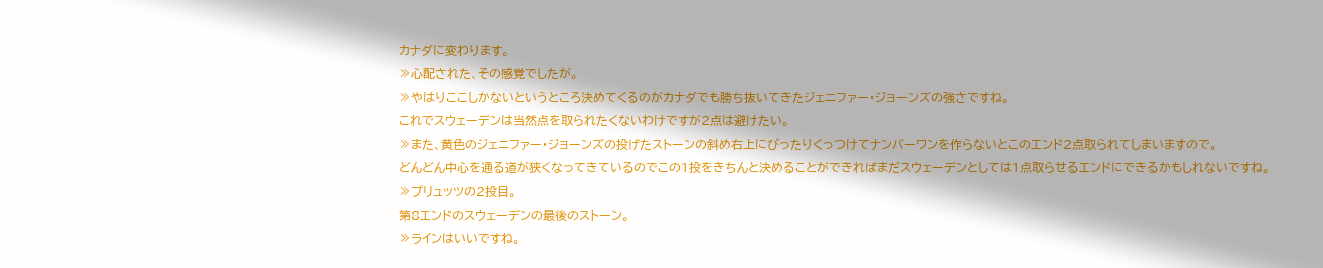カナダに変わります。
≫心配された、その感覚でしたが。
≫やはりここしかないというところ決めてくるのがカナダでも勝ち抜いてきたジェニファー・ジョーンズの強さですね。
これでスウェーデンは当然点を取られたくないわけですが2点は避けたい。
≫また、黄色のジェニファー・ジョーンズの投げたストーンの斜め右上にぴったりくっつけてナンバーワンを作らないとこのエンド2点取られてしまいますので。
どんどん中心を通る道が狭くなってきているのでこの1投をきちんと決めることができればまだスウェーデンとしては1点取らせるエンドにできるかもしれないですね。
≫プリュッツの2投目。
第8エンドのスウェーデンの最後のストーン。
≫ラインはいいですね。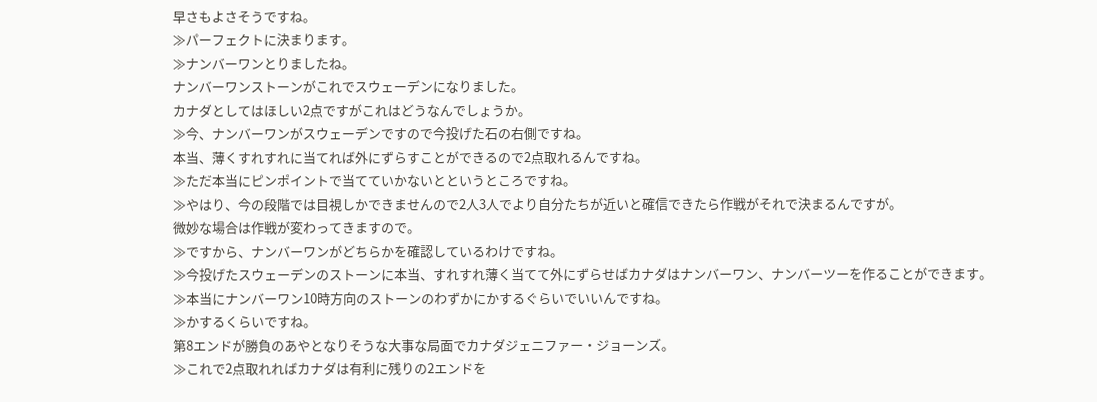早さもよさそうですね。
≫パーフェクトに決まります。
≫ナンバーワンとりましたね。
ナンバーワンストーンがこれでスウェーデンになりました。
カナダとしてはほしい2点ですがこれはどうなんでしょうか。
≫今、ナンバーワンがスウェーデンですので今投げた石の右側ですね。
本当、薄くすれすれに当てれば外にずらすことができるので2点取れるんですね。
≫ただ本当にピンポイントで当てていかないとというところですね。
≫やはり、今の段階では目視しかできませんので2人3人でより自分たちが近いと確信できたら作戦がそれで決まるんですが。
微妙な場合は作戦が変わってきますので。
≫ですから、ナンバーワンがどちらかを確認しているわけですね。
≫今投げたスウェーデンのストーンに本当、すれすれ薄く当てて外にずらせばカナダはナンバーワン、ナンバーツーを作ることができます。
≫本当にナンバーワン10時方向のストーンのわずかにかするぐらいでいいんですね。
≫かするくらいですね。
第8エンドが勝負のあやとなりそうな大事な局面でカナダジェニファー・ジョーンズ。
≫これで2点取れればカナダは有利に残りの2エンドを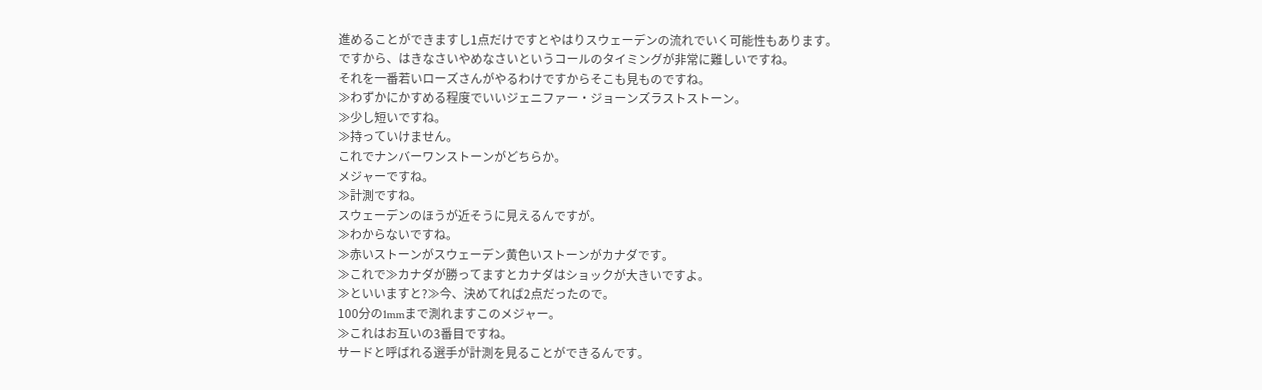進めることができますし1点だけですとやはりスウェーデンの流れでいく可能性もあります。
ですから、はきなさいやめなさいというコールのタイミングが非常に難しいですね。
それを一番若いローズさんがやるわけですからそこも見ものですね。
≫わずかにかすめる程度でいいジェニファー・ジョーンズラストストーン。
≫少し短いですね。
≫持っていけません。
これでナンバーワンストーンがどちらか。
メジャーですね。
≫計測ですね。
スウェーデンのほうが近そうに見えるんですが。
≫わからないですね。
≫赤いストーンがスウェーデン黄色いストーンがカナダです。
≫これで≫カナダが勝ってますとカナダはショックが大きいですよ。
≫といいますと?≫今、決めてれば2点だったので。
100分の1mmまで測れますこのメジャー。
≫これはお互いの3番目ですね。
サードと呼ばれる選手が計測を見ることができるんです。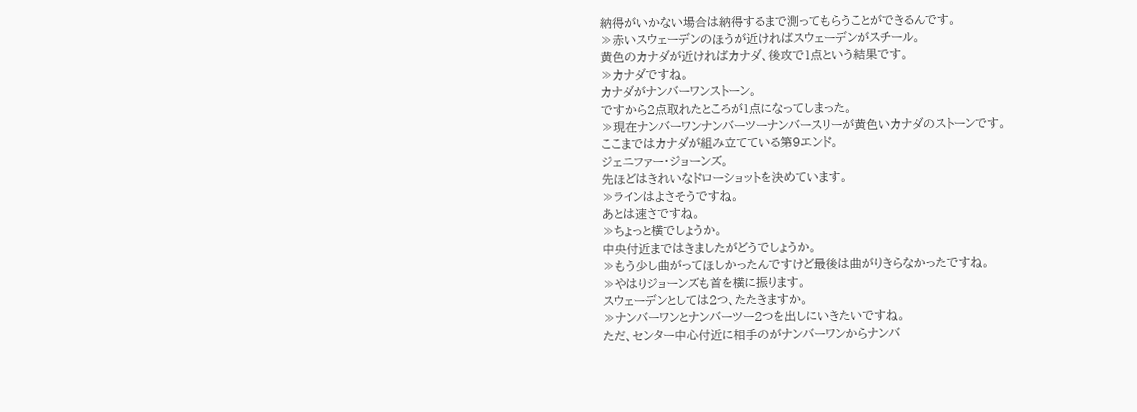納得がいかない場合は納得するまで測ってもらうことができるんです。
≫赤いスウェーデンのほうが近ければスウェーデンがスチール。
黄色のカナダが近ければカナダ、後攻で1点という結果です。
≫カナダですね。
カナダがナンバーワンストーン。
ですから2点取れたところが1点になってしまった。
≫現在ナンバーワンナンバーツーナンバースリーが黄色いカナダのストーンです。
ここまではカナダが組み立てている第9エンド。
ジェニファー・ジョーンズ。
先ほどはきれいなドローショットを決めています。
≫ラインはよさそうですね。
あとは速さですね。
≫ちょっと横でしょうか。
中央付近まではきましたがどうでしょうか。
≫もう少し曲がってほしかったんですけど最後は曲がりきらなかったですね。
≫やはりジョーンズも首を横に振ります。
スウェーデンとしては2つ、たたきますか。
≫ナンバーワンとナンバーツー2つを出しにいきたいですね。
ただ、センター中心付近に相手のがナンバーワンからナンバ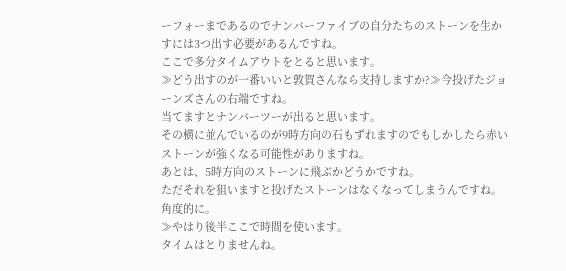ーフォーまであるのでナンバーファイブの自分たちのストーンを生かすには3つ出す必要があるんですね。
ここで多分タイムアウトをとると思います。
≫どう出すのが一番いいと敦賀さんなら支持しますか?≫今投げたジョーンズさんの右端ですね。
当てますとナンバーツーが出ると思います。
その横に並んでいるのが9時方向の石もずれますのでもしかしたら赤いストーンが強くなる可能性がありますね。
あとは、5時方向のストーンに飛ぶかどうかですね。
ただそれを狙いますと投げたストーンはなくなってしまうんですね。
角度的に。
≫やはり後半ここで時間を使います。
タイムはとりませんね。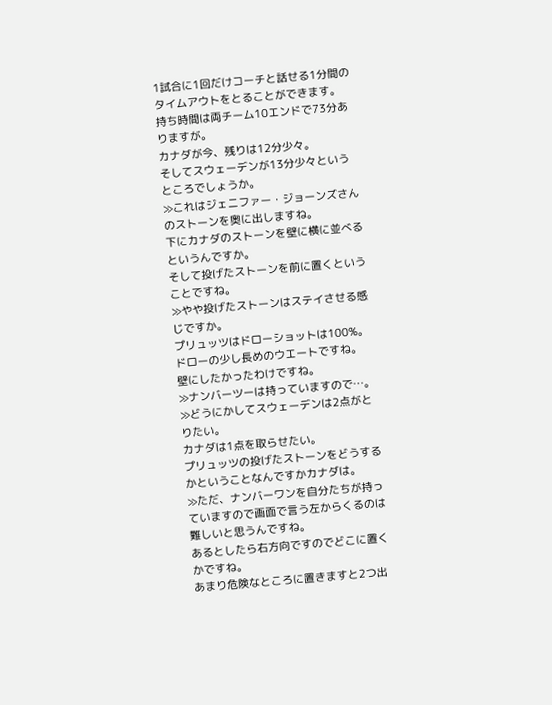1試合に1回だけコーチと話せる1分間のタイムアウトをとることができます。
持ち時間は両チーム10エンドで73分ありますが。
カナダが今、残りは12分少々。
そしてスウェーデンが13分少々というところでしょうか。
≫これはジェニファー・ジョーンズさんのストーンを奥に出しますね。
下にカナダのストーンを壁に横に並べるというんですか。
そして投げたストーンを前に置くということですね。
≫やや投げたストーンはステイさせる感じですか。
プリュッツはドローショットは100%。
ドローの少し長めのウエートですね。
壁にしたかったわけですね。
≫ナンバーツーは持っていますので…。
≫どうにかしてスウェーデンは2点がとりたい。
カナダは1点を取らせたい。
プリュッツの投げたストーンをどうするかということなんですかカナダは。
≫ただ、ナンバーワンを自分たちが持っていますので画面で言う左からくるのは難しいと思うんですね。
あるとしたら右方向ですのでどこに置くかですね。
あまり危険なところに置きますと2つ出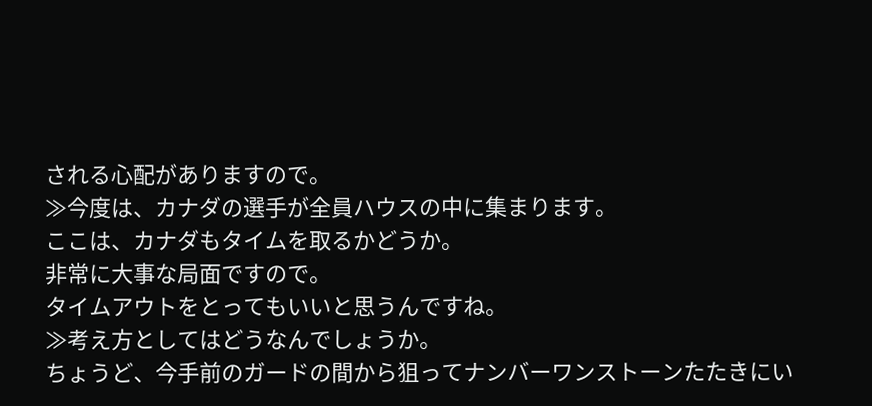される心配がありますので。
≫今度は、カナダの選手が全員ハウスの中に集まります。
ここは、カナダもタイムを取るかどうか。
非常に大事な局面ですので。
タイムアウトをとってもいいと思うんですね。
≫考え方としてはどうなんでしょうか。
ちょうど、今手前のガードの間から狙ってナンバーワンストーンたたきにい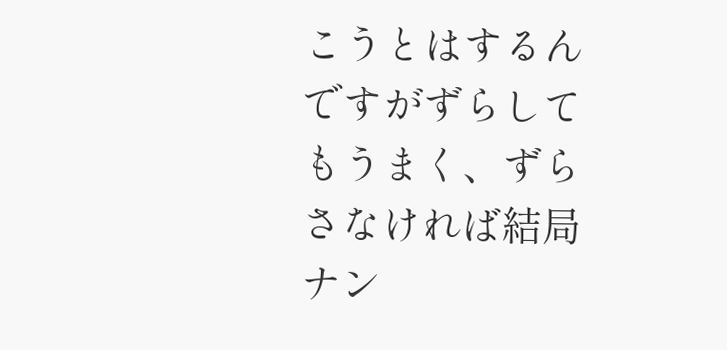こうとはするんですがずらしてもうまく、ずらさなければ結局ナン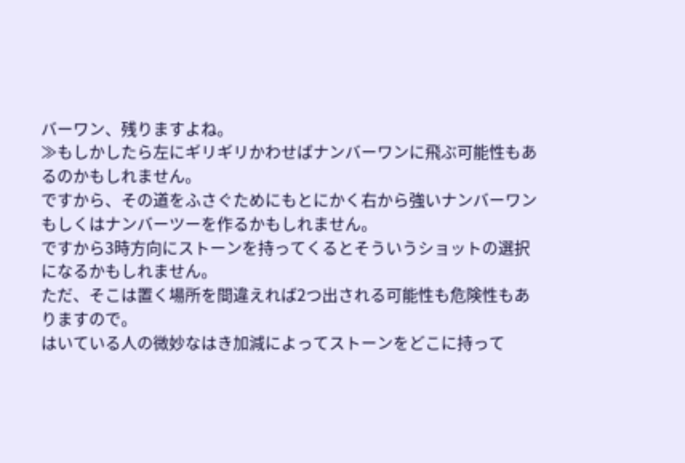バーワン、残りますよね。
≫もしかしたら左にギリギリかわせばナンバーワンに飛ぶ可能性もあるのかもしれません。
ですから、その道をふさぐためにもとにかく右から強いナンバーワンもしくはナンバーツーを作るかもしれません。
ですから3時方向にストーンを持ってくるとそういうショットの選択になるかもしれません。
ただ、そこは置く場所を間違えれば2つ出される可能性も危険性もありますので。
はいている人の微妙なはき加減によってストーンをどこに持って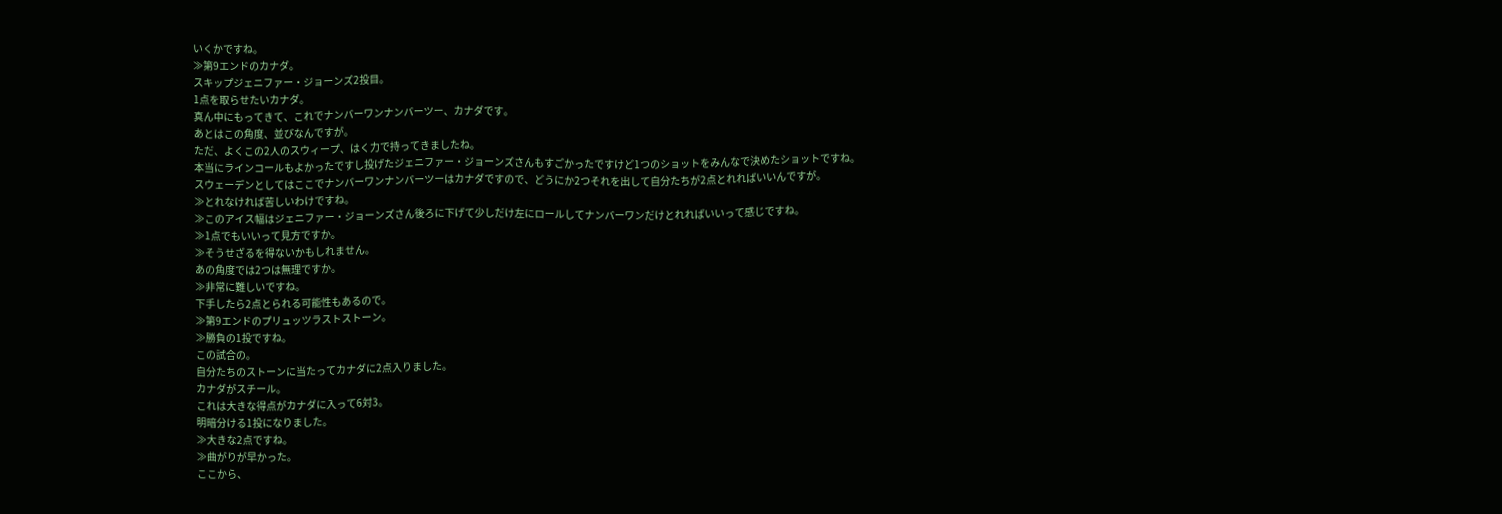いくかですね。
≫第9エンドのカナダ。
スキップジェニファー・ジョーンズ2投目。
1点を取らせたいカナダ。
真ん中にもってきて、これでナンバーワンナンバーツー、カナダです。
あとはこの角度、並びなんですが。
ただ、よくこの2人のスウィープ、はく力で持ってきましたね。
本当にラインコールもよかったですし投げたジェニファー・ジョーンズさんもすごかったですけど1つのショットをみんなで決めたショットですね。
スウェーデンとしてはここでナンバーワンナンバーツーはカナダですので、どうにか2つそれを出して自分たちが2点とれればいいんですが。
≫とれなければ苦しいわけですね。
≫このアイス幅はジェニファー・ジョーンズさん後ろに下げて少しだけ左にロールしてナンバーワンだけとれればいいって感じですね。
≫1点でもいいって見方ですか。
≫そうせざるを得ないかもしれません。
あの角度では2つは無理ですか。
≫非常に難しいですね。
下手したら2点とられる可能性もあるので。
≫第9エンドのプリュッツラストストーン。
≫勝負の1投ですね。
この試合の。
自分たちのストーンに当たってカナダに2点入りました。
カナダがスチール。
これは大きな得点がカナダに入って6対3。
明暗分ける1投になりました。
≫大きな2点ですね。
≫曲がりが早かった。
ここから、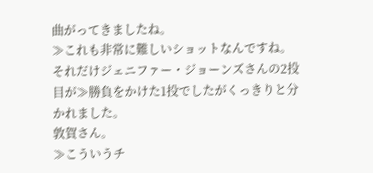曲がってきましたね。
≫これも非常に難しいショットなんですね。
それだけジェニファー・ジョーンズさんの2投目が≫勝負をかけた1投でしたがくっきりと分かれました。
敦賀さん。
≫こういうチ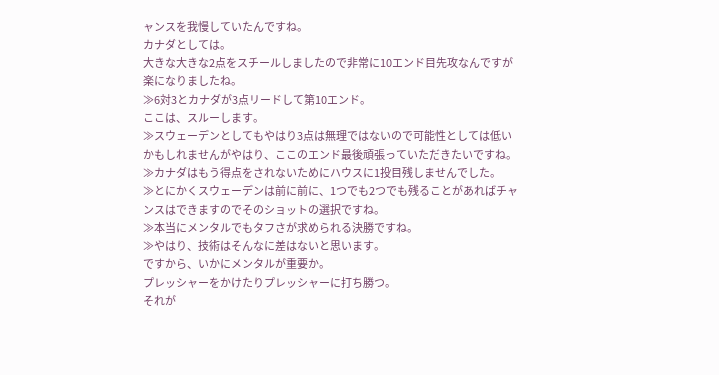ャンスを我慢していたんですね。
カナダとしては。
大きな大きな2点をスチールしましたので非常に10エンド目先攻なんですが楽になりましたね。
≫6対3とカナダが3点リードして第10エンド。
ここは、スルーします。
≫スウェーデンとしてもやはり3点は無理ではないので可能性としては低いかもしれませんがやはり、ここのエンド最後頑張っていただきたいですね。
≫カナダはもう得点をされないためにハウスに1投目残しませんでした。
≫とにかくスウェーデンは前に前に、1つでも2つでも残ることがあればチャンスはできますのでそのショットの選択ですね。
≫本当にメンタルでもタフさが求められる決勝ですね。
≫やはり、技術はそんなに差はないと思います。
ですから、いかにメンタルが重要か。
プレッシャーをかけたりプレッシャーに打ち勝つ。
それが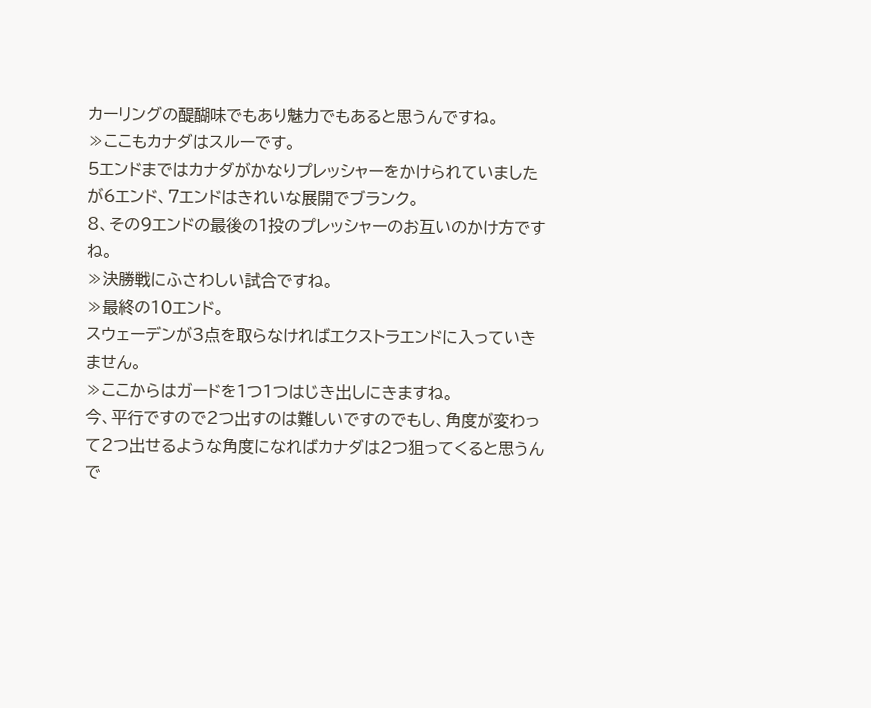カーリングの醍醐味でもあり魅力でもあると思うんですね。
≫ここもカナダはスルーです。
5エンドまではカナダがかなりプレッシャーをかけられていましたが6エンド、7エンドはきれいな展開でブランク。
8、その9エンドの最後の1投のプレッシャーのお互いのかけ方ですね。
≫決勝戦にふさわしい試合ですね。
≫最終の10エンド。
スウェーデンが3点を取らなければエクストラエンドに入っていきません。
≫ここからはガードを1つ1つはじき出しにきますね。
今、平行ですので2つ出すのは難しいですのでもし、角度が変わって2つ出せるような角度になればカナダは2つ狙ってくると思うんで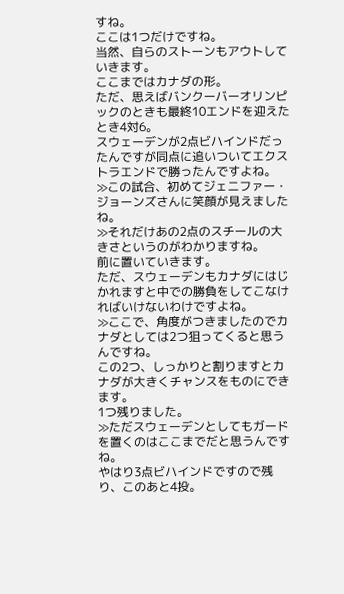すね。
ここは1つだけですね。
当然、自らのストーンもアウトしていきます。
ここまではカナダの形。
ただ、思えばバンクーバーオリンピックのときも最終10エンドを迎えたとき4対6。
スウェーデンが2点ビハインドだったんですが同点に追いついてエクストラエンドで勝ったんですよね。
≫この試合、初めてジェニファー・ジョーンズさんに笑顔が見えましたね。
≫それだけあの2点のスチールの大きさというのがわかりますね。
前に置いていきます。
ただ、スウェーデンもカナダにはじかれますと中での勝負をしてこなければいけないわけですよね。
≫ここで、角度がつきましたのでカナダとしては2つ狙ってくると思うんですね。
この2つ、しっかりと割りますとカナダが大きくチャンスをものにできます。
1つ残りました。
≫ただスウェーデンとしてもガードを置くのはここまでだと思うんですね。
やはり3点ビハインドですので残り、このあと4投。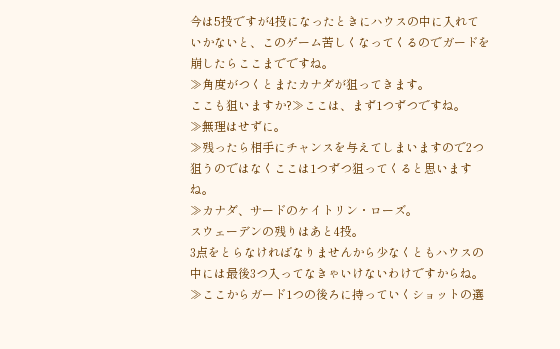今は5投ですが4投になったときにハウスの中に入れていかないと、このゲーム苦しくなってくるのでガードを崩したらここまでですね。
≫角度がつくとまたカナダが狙ってきます。
ここも狙いますか?≫ここは、まず1つずつですね。
≫無理はせずに。
≫残ったら相手にチャンスを与えてしまいますので2つ狙うのではなくここは1つずつ狙ってくると思いますね。
≫カナダ、サードのケイトリン・ローズ。
スウェーデンの残りはあと4投。
3点をとらなければなりませんから少なくともハウスの中には最後3つ入ってなきゃいけないわけですからね。
≫ここからガード1つの後ろに持っていくショットの選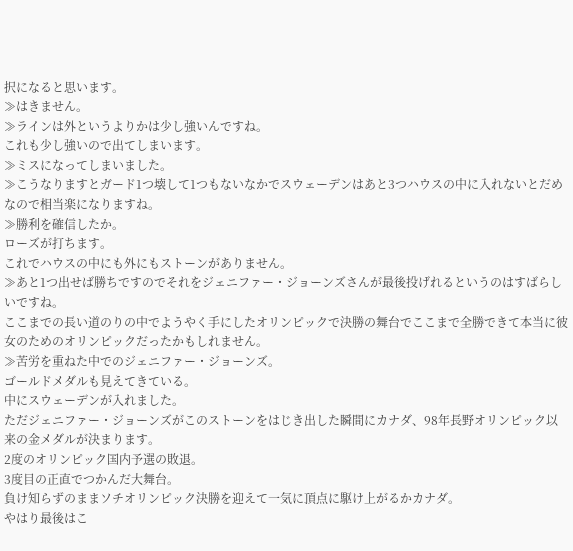択になると思います。
≫はきません。
≫ラインは外というよりかは少し強いんですね。
これも少し強いので出てしまいます。
≫ミスになってしまいました。
≫こうなりますとガード1つ壊して1つもないなかでスウェーデンはあと3つハウスの中に入れないとだめなので相当楽になりますね。
≫勝利を確信したか。
ローズが打ちます。
これでハウスの中にも外にもストーンがありません。
≫あと1つ出せば勝ちですのでそれをジェニファー・ジョーンズさんが最後投げれるというのはすばらしいですね。
ここまでの長い道のりの中でようやく手にしたオリンピックで決勝の舞台でここまで全勝できて本当に彼女のためのオリンピックだったかもしれません。
≫苦労を重ねた中でのジェニファー・ジョーンズ。
ゴールドメダルも見えてきている。
中にスウェーデンが入れました。
ただジェニファー・ジョーンズがこのストーンをはじき出した瞬間にカナダ、98年長野オリンピック以来の金メダルが決まります。
2度のオリンピック国内予選の敗退。
3度目の正直でつかんだ大舞台。
負け知らずのままソチオリンピック決勝を迎えて一気に頂点に駆け上がるかカナダ。
やはり最後はこ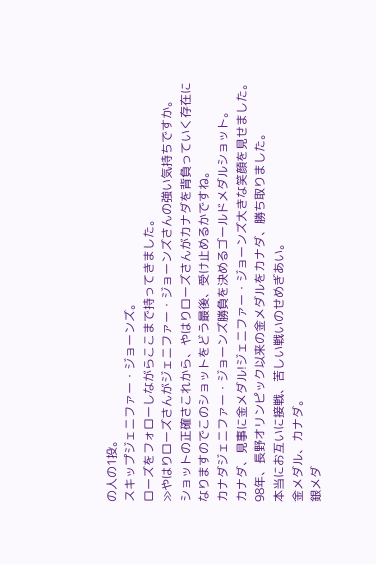の人の1投。
スキップジェニファー・ジョーンズ。
ローズをフォローしながらここまで持ってきました。
≫やはりローズさんがジェニファー・ジョーンズさんの強い気持ちですか。
ショットの正確さこれから、やはりローズさんがカナダを背負っていく存在になりますのでこのショットをどう最後、受け止めるかですね。
カナダジェニファー・ジョーンズ勝負を決めるゴールドメダルショット。
カナダ、見事に金メダル!ジェニファー・ジョーンズ大きな笑顔を見せました。
98年、長野オリンピック以来の金メダルをカナダ、勝ち取りました。
本当にお互いに接戦、苦しい戦いのせめぎあい。
金メダル、カナダ。
銀メダ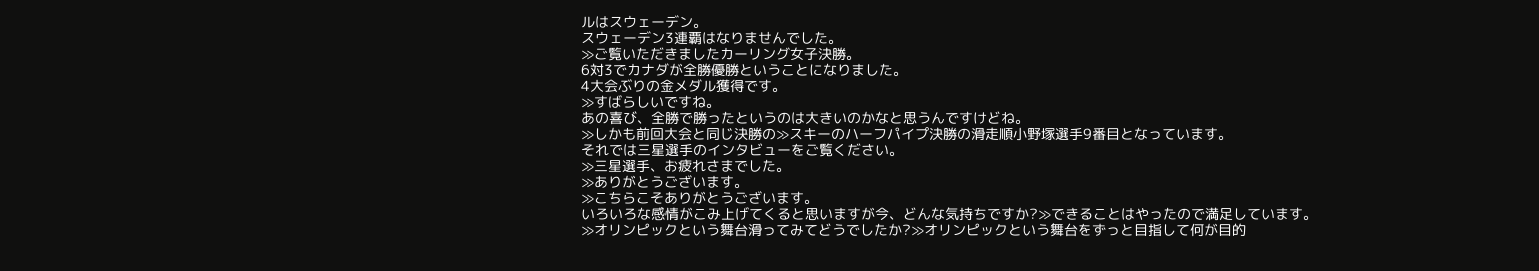ルはスウェーデン。
スウェーデン3連覇はなりませんでした。
≫ご覧いただきましたカーリング女子決勝。
6対3でカナダが全勝優勝ということになりました。
4大会ぶりの金メダル獲得です。
≫すばらしいですね。
あの喜び、全勝で勝ったというのは大きいのかなと思うんですけどね。
≫しかも前回大会と同じ決勝の≫スキーのハーフパイプ決勝の滑走順小野塚選手9番目となっています。
それでは三星選手のインタビューをご覧ください。
≫三星選手、お疲れさまでした。
≫ありがとうございます。
≫こちらこそありがとうございます。
いろいろな感情がこみ上げてくると思いますが今、どんな気持ちですか?≫できることはやったので満足しています。
≫オリンピックという舞台滑ってみてどうでしたか?≫オリンピックという舞台をずっと目指して何が目的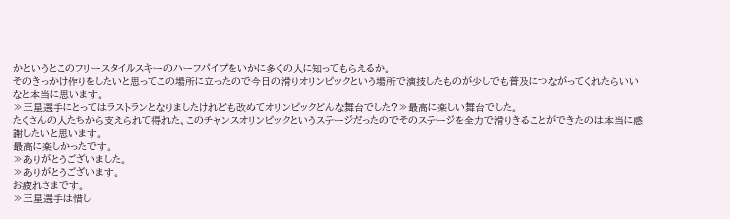かというとこのフリースタイルスキーのハーフパイプをいかに多くの人に知ってもらえるか。
そのきっかけ作りをしたいと思ってこの場所に立ったので今日の滑りオリンピックという場所で演技したものが少しでも普及につながってくれたらいいなと本当に思います。
≫三星選手にとってはラストランとなりましたけれども改めてオリンピックどんな舞台でした?≫最高に楽しい舞台でした。
たくさんの人たちから支えられて得れた、このチャンスオリンピックというステージだったのでそのステージを全力で滑りきることができたのは本当に感謝したいと思います。
最高に楽しかったです。
≫ありがとうございました。
≫ありがとうございます。
お疲れさまです。
≫三星選手は惜し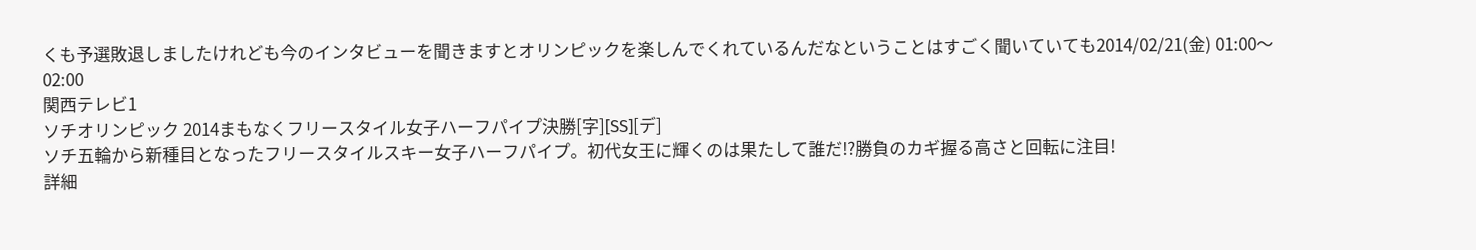くも予選敗退しましたけれども今のインタビューを聞きますとオリンピックを楽しんでくれているんだなということはすごく聞いていても2014/02/21(金) 01:00〜02:00
関西テレビ1
ソチオリンピック 2014まもなくフリースタイル女子ハーフパイプ決勝[字][SS][デ]
ソチ五輪から新種目となったフリースタイルスキー女子ハーフパイプ。初代女王に輝くのは果たして誰だ!?勝負のカギ握る高さと回転に注目!
詳細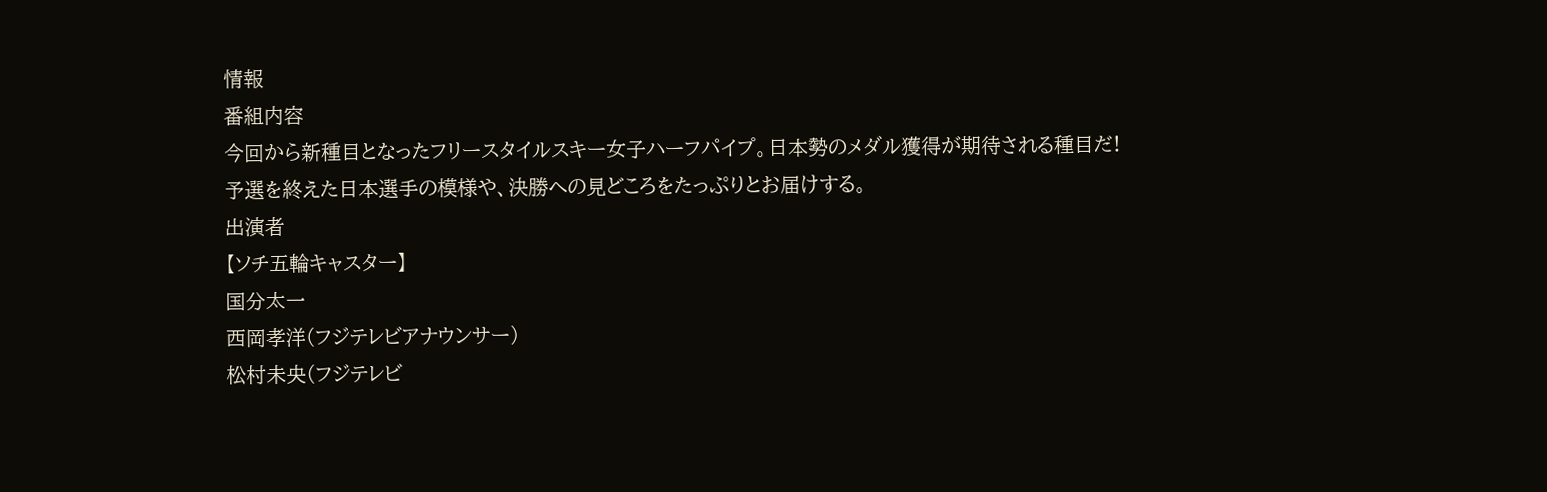情報
番組内容
今回から新種目となったフリースタイルスキー女子ハーフパイプ。日本勢のメダル獲得が期待される種目だ!
予選を終えた日本選手の模様や、決勝への見どころをたっぷりとお届けする。
出演者
【ソチ五輪キャスター】
国分太一
西岡孝洋(フジテレビアナウンサー)
松村未央(フジテレビ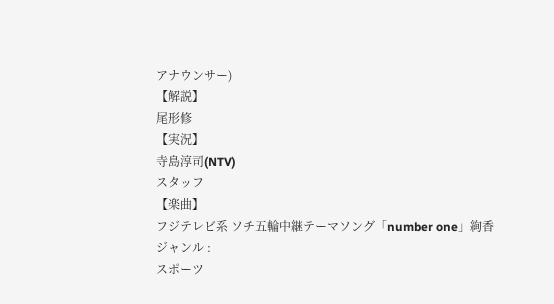アナウンサー)
【解説】
尾形修
【実況】
寺島淳司(NTV)
スタッフ
【楽曲】
フジテレビ系 ソチ五輪中継テーマソング「number one」絢香
ジャンル :
スポーツ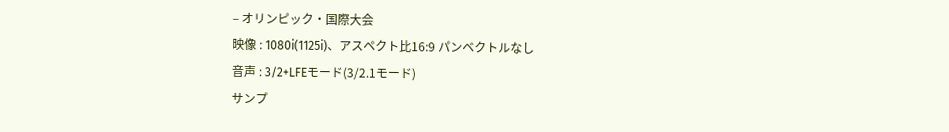– オリンピック・国際大会
映像 : 1080i(1125i)、アスペクト比16:9 パンベクトルなし
音声 : 3/2+LFEモード(3/2.1モード)
サンプ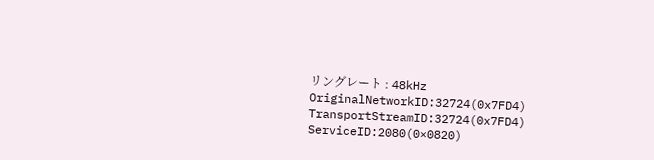リングレート : 48kHz
OriginalNetworkID:32724(0x7FD4)
TransportStreamID:32724(0x7FD4)
ServiceID:2080(0×0820)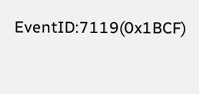EventID:7119(0x1BCF)